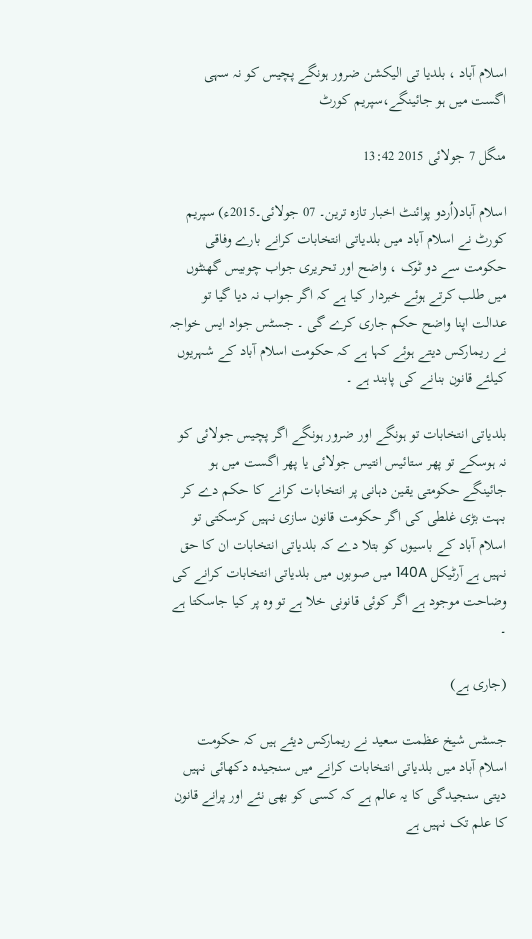اسلام آباد ، بلدیا تی الیکشن ضرور ہونگے پچیس کو نہ سہی اگست میں ہو جائینگے،سپریم کورٹ

منگل 7 جولائی 2015 13:42

اسلام آباد(اُردو پوائنٹ اخبار تازہ ترین۔ 07 جولائی۔2015ء) سپریم کورٹ نے اسلام آباد میں بلدیاتی انتخابات کرانے بارے وفاقی حکومت سے دو ٹوک ، واضح اور تحریری جواب چوبیس گھنٹوں میں طلب کرتے ہوئے خبردار کیا ہے کہ اگر جواب نہ دیا گیا تو عدالت اپنا واضح حکم جاری کرے گی ۔ جسٹس جواد ایس خواجہ نے ریمارکس دیتے ہوئے کہا ہے کہ حکومت اسلام آباد کے شہریوں کیلئے قانون بنانے کی پابند ہے ۔

بلدیاتی انتخابات تو ہونگے اور ضرور ہونگے اگر پچیس جولائی کو نہ ہوسکے تو پھر ستائیس انتیس جولائی یا پھر اگست میں ہو جائینگے حکومتی یقین دہانی پر انتخابات کرانے کا حکم دے کر بہت بڑی غلطی کی اگر حکومت قانون سازی نہیں کرسکتی تو اسلام آباد کے باسیوں کو بتلا دے کہ بلدیاتی انتخابات ان کا حق نہیں ہے آرٹیکل 140A میں صوبوں میں بلدیاتی انتخابات کرانے کی وضاحت موجود ہے اگر کوئی قانونی خلا ہے تو وہ پر کیا جاسکتا ہے ۔

(جاری ہے)

جسٹس شیخ عظمت سعید نے ریمارکس دیئے ہیں کہ حکومت اسلام آباد میں بلدیاتی انتخابات کرانے میں سنجیدہ دکھائی نہیں دیتی سنجیدگی کا یہ عالم ہے کہ کسی کو بھی نئے اور پرانے قانون کا علم تک نہیں ہے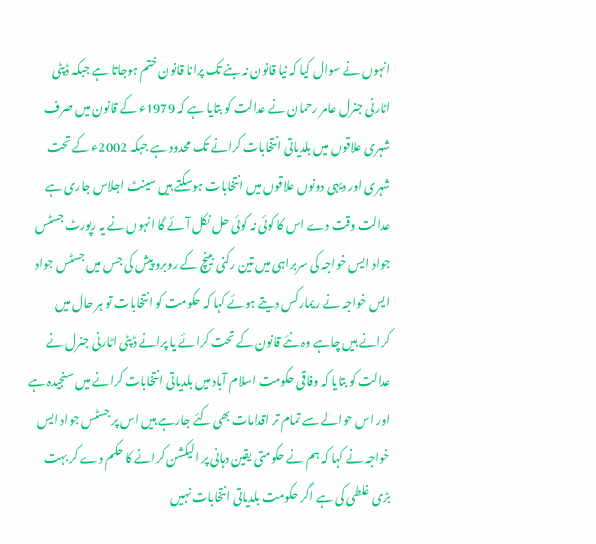انہوں نے سوال کیا کہ نیا قانون نہ بنے تک پرانا قانون ختم ہوجاتا ہے جبکہ ڈپٹی اٹارنی جنرل عامر رحمان نے عدالت کو بتایا ہے کہ 1979ء کے قانون میں صرف شہری علاقوں میں بلدیاتی انتخابات کرانے تک محدود ہے جبکہ 2002ء کے تحت شہری اور دیہی دونوں علاقوں میں انتخابات ہوسکتے ہیں سینٹ اجلاس جاری ہے عدالت وقت دے اس کا کوئی نہ کوئی حل نکل آئے گا انہوں نے یہ رپورٹ جسٹس جواد ایس خواجہ کی سربراہی میں تین رکنی بینچ کے روبرو پیش کی جس میں جسٹس جواد ایس خواجہ نے ریمارکس دیتے ہوئے کہا کہ حکومت کو انتخابات تو ہر حال میں کرانے ہیں چاہے وہ نئے قانون کے تحت کرائے یا پرانے ڈپٹی اٹارنی جنرل نے عدالت کو بتایا کہ وفاقی حکومت اسلام آباد میں بلدیاتی انتخابات کرانے میں سنجیدہ ہے اور اس حوالے سے تمام تر اقدامات بھی کئے جارہے ہیں اس پر جسٹس جواد ایس خواجہ نے کہا کہ ہم نے حکومتی یقین دہانی پر الیکشن کرانے کا حکم دے کر بہت بڑی غلطی کی ہے اگر حکومت بلدیاتی انتخابات نہیں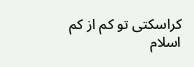کراسکتی تو کم از کم اسلام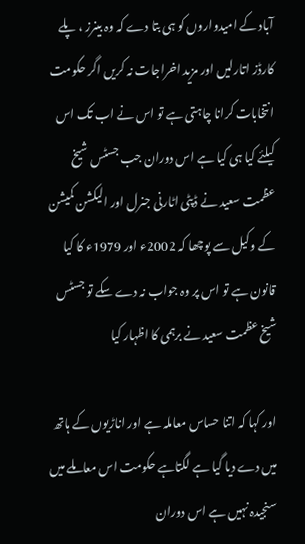آباد کے امیدواروں کو ہی بتا دے کہ وہ بینرز ، پلے کارڈز اتارلیں اور مزید اخراجات نہ کریں اگر حکومت انتخابات کرانا چاہتی ہے تو اس نے اب تک اس کیلئے کیا ہی کیا ہے اس دوران جب جسٹس شیخ عظمت سعید نے ڈپٹی اٹارنی جنرل اور الیکشن کمیشن کے وکیل سے پوچھا کہ 2002ء اور 1979ء کا کیا قانون ہے تو اس پر وہ جواب نہ دے سکے تو جسٹس شیخ عظمت سعید نے برہمی کا اظہار کیا

اور کہا کہ اتنا حساس معاملہ ہے اور اناڑیوں کے ہاتھ میں دے دیا گیا ہے لگتاہے حکومت اس معاملے میں سنجیدہ نہیں ہے اس دوران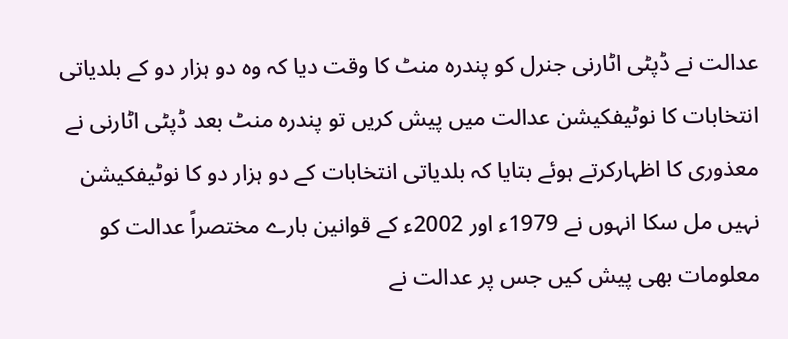عدالت نے ڈپٹی اٹارنی جنرل کو پندرہ منٹ کا وقت دیا کہ وہ دو ہزار دو کے بلدیاتی انتخابات کا نوٹیفکیشن عدالت میں پیش کریں تو پندرہ منٹ بعد ڈپٹی اٹارنی نے معذوری کا اظہارکرتے ہوئے بتایا کہ بلدیاتی انتخابات کے دو ہزار دو کا نوٹیفکیشن نہیں مل سکا انہوں نے 1979ء اور 2002ء کے قوانین بارے مختصراً عدالت کو معلومات بھی پیش کیں جس پر عدالت نے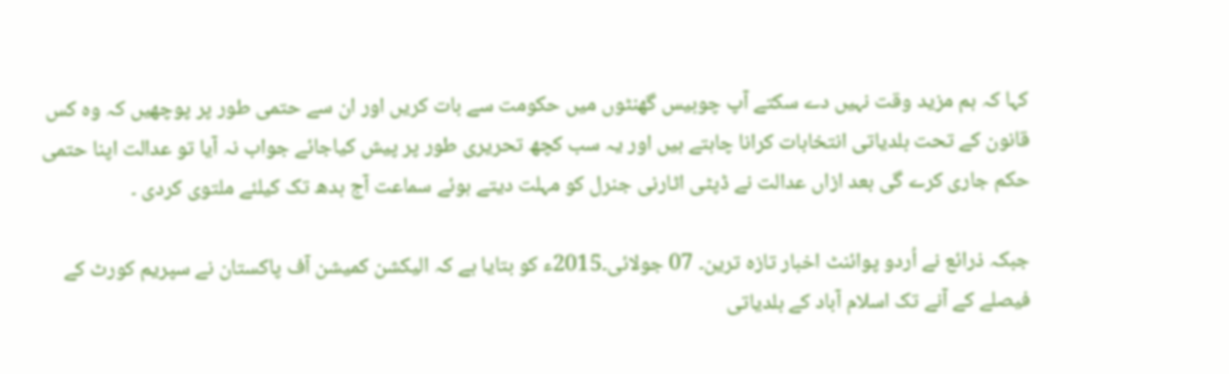کہا کہ ہم مزید وقت نہیں دے سکتے آپ چوبیس گھنٹوں میں حکومت سے بات کریں اور ان سے حتمی طور پر پوچھیں کہ وہ کس قانون کے تحت بلدیاتی انتخابات کرانا چاہتے ہیں اور یہ سب کچھ تحریری طور پر پیش کیاجائے جواب نہ آیا تو عدالت اپنا حتمی حکم جاری کرے گی بعد ازاں عدالت نے ڈپٹی اٹارنی جنرل کو مہلت دیتے ہوئے سماعت آج بدھ تک کیلئے ملتوی کردی ۔

جبکہ ذرائع نے اُردو پوائنٹ اخبار تازہ ترین۔ 07 جولائی۔2015ء کو بتایا ہے کہ الیکشن کمیشن آف پاکستان نے سپریم کورٹ کے فیصلے کے آنے تک اسلام آباد کے بلدیاتی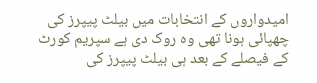امیدواروں کے انتخابات میں بیلٹ پیپرز کی چھپائی ہونا تھی وہ روک دی ہے سپریم کورٹ کے فیصلے کے بعد ہی بیلٹ پیپرز کی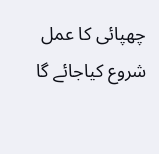چھپائی کا عمل شروع کیاجائے گا